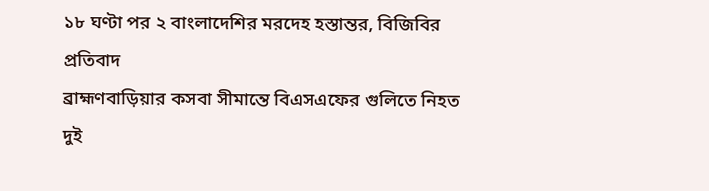১৮ ঘণ্টা পর ২ বাংলাদেশির মরদেহ হস্তান্তর, বিজিবির প্রতিবাদ
ব্রাহ্মণবাড়িয়ার কসবা সীমান্তে বিএসএফের গুলিতে নিহত দুই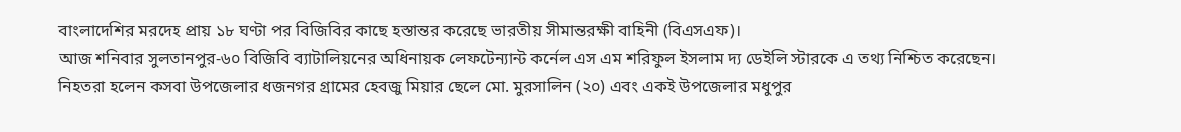বাংলাদেশির মরদেহ প্রায় ১৮ ঘণ্টা পর বিজিবির কাছে হস্তান্তর করেছে ভারতীয় সীমান্তরক্ষী বাহিনী (বিএসএফ)।
আজ শনিবার সুলতানপুর-৬০ বিজিবি ব্যাটালিয়নের অধিনায়ক লেফটেন্যান্ট কর্নেল এস এম শরিফুল ইসলাম দ্য ডেইলি স্টারকে এ তথ্য নিশ্চিত করেছেন।
নিহতরা হলেন কসবা উপজেলার ধজনগর গ্রামের হেবজু মিয়ার ছেলে মো. মুরসালিন (২০) এবং একই উপজেলার মধুপুর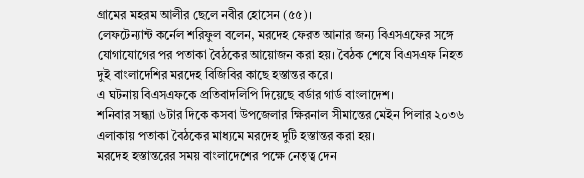গ্রামের মহরম আলীর ছেলে নবীর হোসেন (৫৫)।
লেফটেন্যান্ট কর্নেল শরিফুল বলেন, মরদেহ ফেরত আনার জন্য বিএসএফের সঙ্গে যোগাযোগের পর পতাকা বৈঠকের আয়োজন করা হয়। বৈঠক শেষে বিএসএফ নিহত দুই বাংলাদেশির মরদেহ বিজিবির কাছে হস্তান্তর করে।
এ ঘটনায় বিএসএফকে প্রতিবাদলিপি দিয়েছে বর্ডার গার্ড বাংলাদেশ।
শনিবার সন্ধ্যা ৬টার দিকে কসবা উপজেলার ক্ষিরনাল সীমান্তের মেইন পিলার ২০৩৬ এলাকায় পতাকা বৈঠকের মাধ্যমে মরদেহ দুটি হস্তান্তর করা হয়।
মরদেহ হস্তান্তরের সময় বাংলাদেশের পক্ষে নেতৃত্ব দেন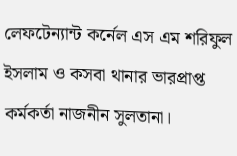লেফটেন্যান্ট কর্নেল এস এম শরিফুল ইসলাম ও কসবা থানার ভারপ্রাপ্ত কর্মকর্তা নাজনীন সুলতানা।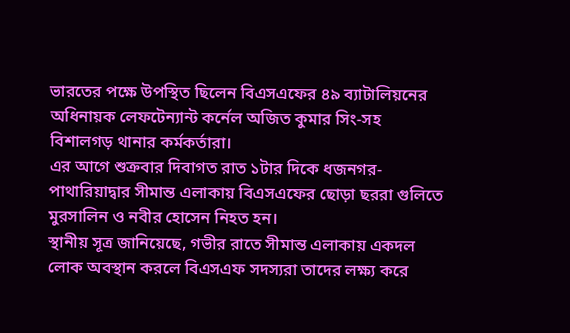ভারতের পক্ষে উপস্থিত ছিলেন বিএসএফের ৪৯ ব্যাটালিয়নের অধিনায়ক লেফটেন্যান্ট কর্নেল অজিত কুমার সিং-সহ বিশালগড় থানার কর্মকর্তারা।
এর আগে শুক্রবার দিবাগত রাত ১টার দিকে ধজনগর-পাথারিয়াদ্বার সীমান্ত এলাকায় বিএসএফের ছোড়া ছররা গুলিতে মুরসালিন ও নবীর হোসেন নিহত হন।
স্থানীয় সূত্র জানিয়েছে, গভীর রাতে সীমান্ত এলাকায় একদল লোক অবস্থান করলে বিএসএফ সদস্যরা তাদের লক্ষ্য করে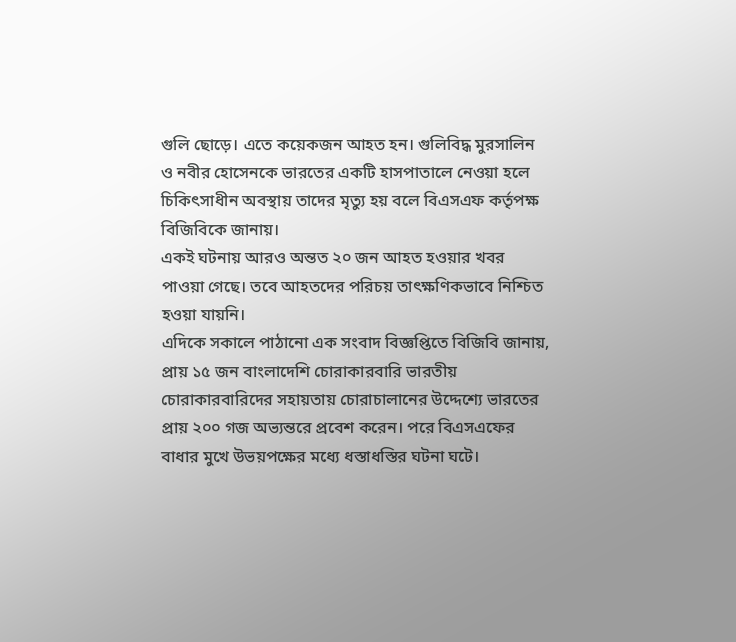গুলি ছোড়ে। এতে কয়েকজন আহত হন। গুলিবিদ্ধ মুরসালিন ও নবীর হোসেনকে ভারতের একটি হাসপাতালে নেওয়া হলে চিকিৎসাধীন অবস্থায় তাদের মৃত্যু হয় বলে বিএসএফ কর্তৃপক্ষ বিজিবিকে জানায়।
একই ঘটনায় আরও অন্তত ২০ জন আহত হওয়ার খবর পাওয়া গেছে। তবে আহতদের পরিচয় তাৎক্ষণিকভাবে নিশ্চিত হওয়া যায়নি।
এদিকে সকালে পাঠানো এক সংবাদ বিজ্ঞপ্তিতে বিজিবি জানায়, প্রায় ১৫ জন বাংলাদেশি চোরাকারবারি ভারতীয় চোরাকারবারিদের সহায়তায় চোরাচালানের উদ্দেশ্যে ভারতের প্রায় ২০০ গজ অভ্যন্তরে প্রবেশ করেন। পরে বিএসএফের বাধার মুখে উভয়পক্ষের মধ্যে ধস্তাধস্তির ঘটনা ঘটে।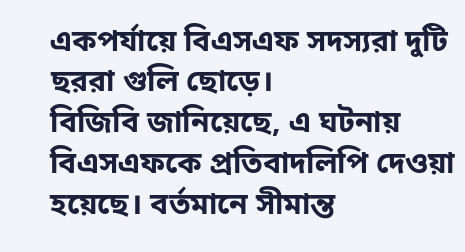একপর্যায়ে বিএসএফ সদস্যরা দুটি ছররা গুলি ছোড়ে।
বিজিবি জানিয়েছে, এ ঘটনায় বিএসএফকে প্রতিবাদলিপি দেওয়া হয়েছে। বর্তমানে সীমান্ত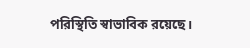পরিস্থিতি স্বাভাবিক রয়েছে।